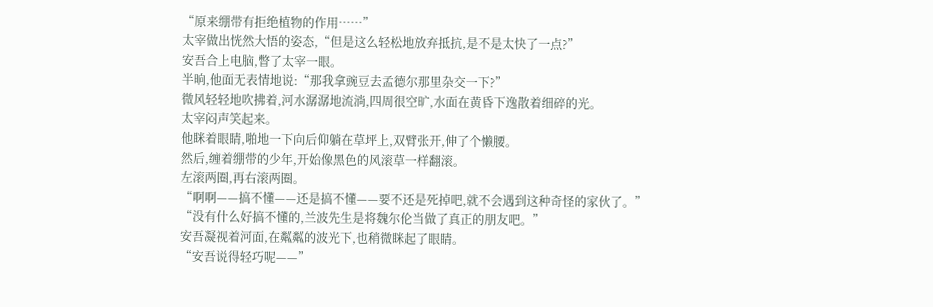“原来绷带有拒绝植物的作用……”
太宰做出恍然大悟的姿态,“但是这么轻松地放弃抵抗,是不是太快了一点?”
安吾合上电脑,瞥了太宰一眼。
半晌,他面无表情地说:“那我拿豌豆去孟德尔那里杂交一下?”
微风轻轻地吹拂着,河水潺潺地流淌,四周很空旷,水面在黄昏下逸散着细碎的光。
太宰闷声笑起来。
他眯着眼睛,啪地一下向后仰躺在草坪上,双臂张开,伸了个懒腰。
然后,缠着绷带的少年,开始像黑色的风滚草一样翻滚。
左滚两圈,再右滚两圈。
“啊啊——搞不懂——还是搞不懂——要不还是死掉吧,就不会遇到这种奇怪的家伙了。”
“没有什么好搞不懂的,兰波先生是将魏尔伦当做了真正的朋友吧。”
安吾凝视着河面,在粼粼的波光下,也稍微眯起了眼睛。
“安吾说得轻巧呢——”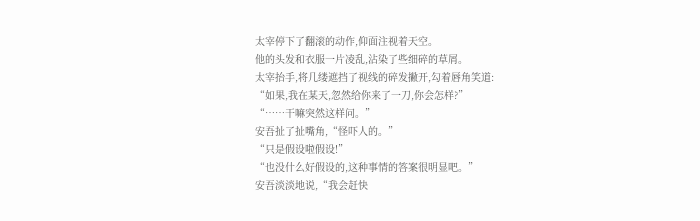太宰停下了翻滚的动作,仰面注视着天空。
他的头发和衣服一片凌乱,沾染了些细碎的草屑。
太宰抬手,将几缕遮挡了视线的碎发撇开,勾着唇角笑道:
“如果,我在某天,忽然给你来了一刀,你会怎样?”
“……干嘛突然这样问。”
安吾扯了扯嘴角,“怪吓人的。”
“只是假设啦假设!”
“也没什么好假设的,这种事情的答案很明显吧。”
安吾淡淡地说,“我会赶快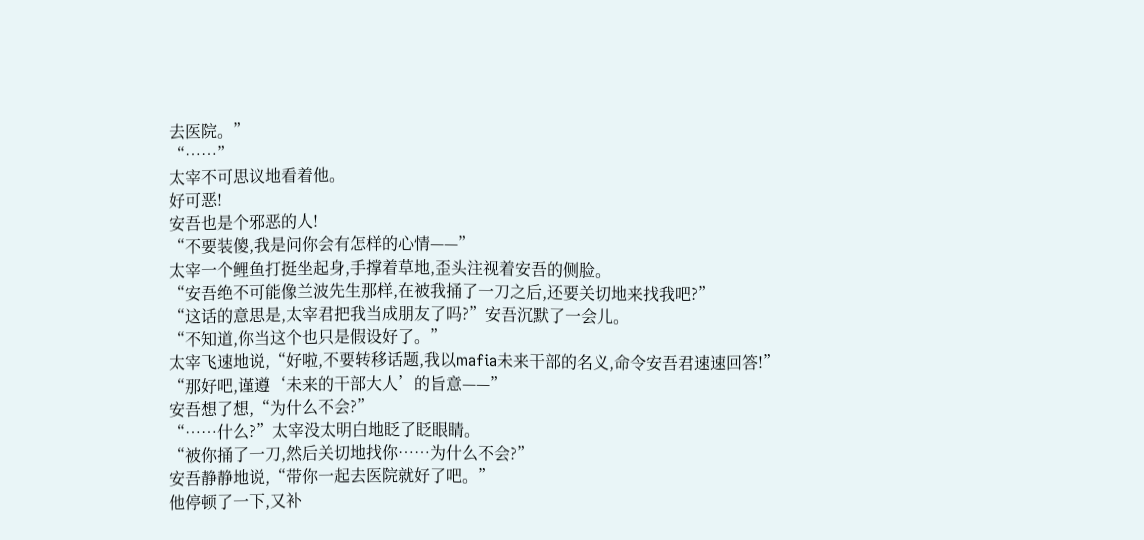去医院。”
“……”
太宰不可思议地看着他。
好可恶!
安吾也是个邪恶的人!
“不要装傻,我是问你会有怎样的心情——”
太宰一个鲤鱼打挺坐起身,手撑着草地,歪头注视着安吾的侧脸。
“安吾绝不可能像兰波先生那样,在被我捅了一刀之后,还要关切地来找我吧?”
“这话的意思是,太宰君把我当成朋友了吗?”安吾沉默了一会儿。
“不知道,你当这个也只是假设好了。”
太宰飞速地说,“好啦,不要转移话题,我以mafia未来干部的名义,命令安吾君速速回答!”
“那好吧,谨遵‘未来的干部大人’的旨意——”
安吾想了想,“为什么不会?”
“……什么?”太宰没太明白地眨了眨眼睛。
“被你捅了一刀,然后关切地找你……为什么不会?”
安吾静静地说,“带你一起去医院就好了吧。”
他停顿了一下,又补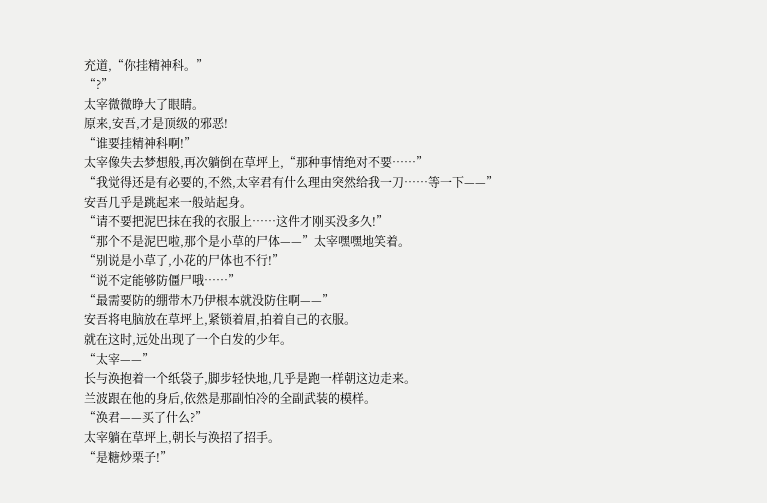充道,“你挂精神科。”
“?”
太宰微微睁大了眼睛。
原来,安吾,才是顶级的邪恶!
“谁要挂精神科啊!”
太宰像失去梦想般,再次躺倒在草坪上,“那种事情绝对不要……”
“我觉得还是有必要的,不然,太宰君有什么理由突然给我一刀……等一下——”
安吾几乎是跳起来一般站起身。
“请不要把泥巴抹在我的衣服上……这件才刚买没多久!”
“那个不是泥巴啦,那个是小草的尸体——”太宰嘿嘿地笑着。
“别说是小草了,小花的尸体也不行!”
“说不定能够防僵尸哦……”
“最需要防的绷带木乃伊根本就没防住啊——”
安吾将电脑放在草坪上,紧锁着眉,拍着自己的衣服。
就在这时,远处出现了一个白发的少年。
“太宰——”
长与涣抱着一个纸袋子,脚步轻快地,几乎是跑一样朝这边走来。
兰波跟在他的身后,依然是那副怕冷的全副武装的模样。
“涣君——买了什么?”
太宰躺在草坪上,朝长与涣招了招手。
“是糖炒栗子!”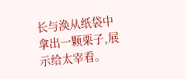长与涣从纸袋中拿出一颗栗子,展示给太宰看。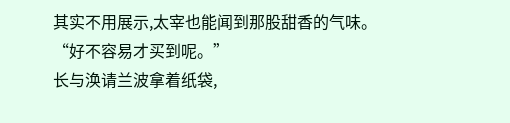其实不用展示,太宰也能闻到那股甜香的气味。
“好不容易才买到呢。”
长与涣请兰波拿着纸袋,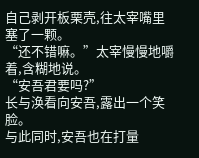自己剥开板栗壳,往太宰嘴里塞了一颗。
“还不错嘛。”太宰慢慢地嚼着,含糊地说。
“安吾君要吗?”
长与涣看向安吾,露出一个笑脸。
与此同时,安吾也在打量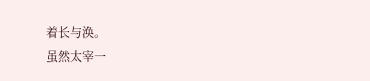着长与涣。
虽然太宰一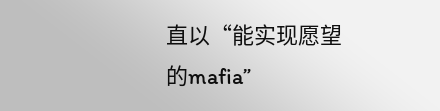直以“能实现愿望的mafia”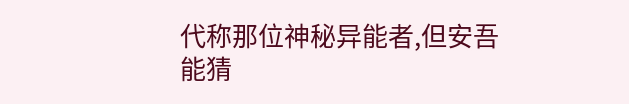代称那位神秘异能者,但安吾能猜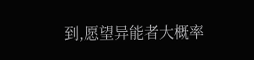到,愿望异能者大概率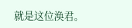就是这位涣君。